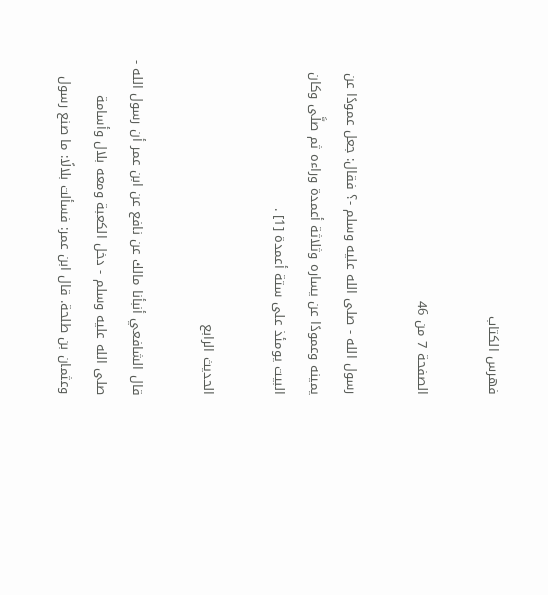فهرس الكتاب

الصفحة 7 من 46

رسول الله - صلى الله عليه وسلم -؟ فقال: جعل عمودًا عن يمينه وعمودًا عن يساره وثلاثة أعمدة وراءه ثم صلَّى وكان البيت يومئذ على ستة أعمدة [1] .

الحديث الرابع

قال الشافعي أنبأنا مالك عن نافع عن ابن عمر أن رسول الله - صلى الله عليه وسلم - دخل الكعبة ومعه بلال وأسامة وعثمان بن طلحة. قال ابن عمر: فسألت بلالًا: ما صنع رسول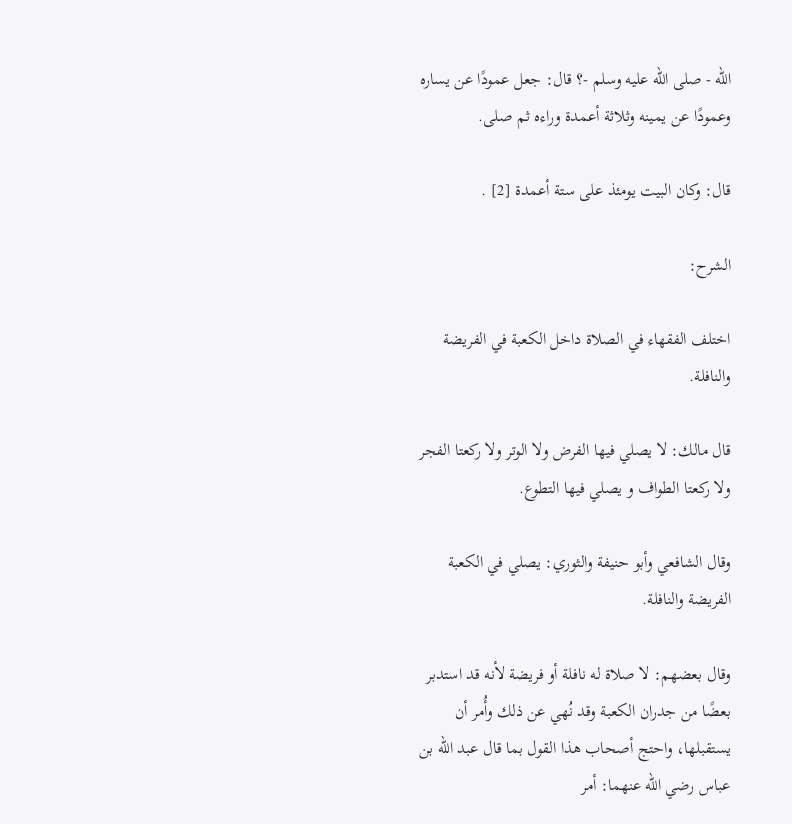الله - صلى الله عليه وسلم -؟ قال: جعل عمودًا عن يساره وعمودًا عن يمينه وثلاثة أعمدة وراءه ثم صلى.

قال: وكان البيت يومئذ على ستة أعمدة [2] .

الشرح:

اختلف الفقهاء في الصلاة داخل الكعبة في الفريضة والنافلة.

قال مالك: لا يصلي فيها الفرض ولا الوتر ولا ركعتا الفجر ولا ركعتا الطواف و يصلي فيها التطوع.

وقال الشافعي وأبو حنيفة والثوري: يصلي في الكعبة الفريضة والنافلة.

وقال بعضهم: لا صلاة له نافلة أو فريضة لأنه قد استدبر بعضًا من جدران الكعبة وقد نُهي عن ذلك وأُمر أن يستقبلها، واحتج أصحاب هذا القول بما قال عبد الله بن عباس رضي الله عنهما: أمر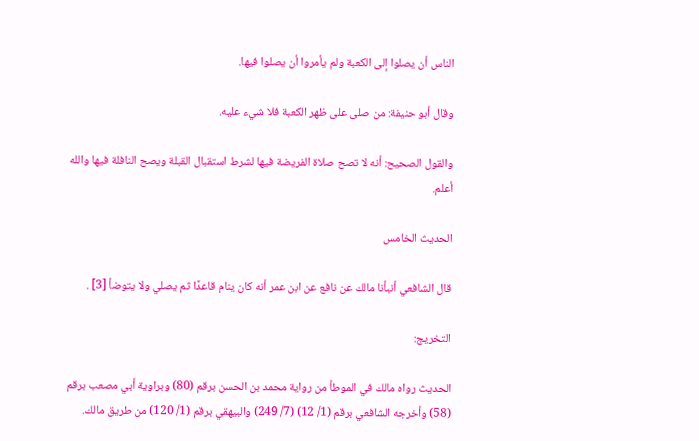الناس أن يصلوا إلى الكعبة ولم يأمروا أن يصلوا فيها.

وقال أبو حنيفة: من صلى على ظهر الكعبة فلا شيء عليه.

والقول الصحيح: أنه لا تصح صلاة الفريضة فيها لشرط استقبال القبلة ويصح النافلة فيها والله أعلم.

الحديث الخامس

قال الشافعي أنبأنا مالك عن نافع عن ابن عمر أنه كان ينام قاعدًا ثم يصلي ولا يتوضأ [3] .

التخريج:

الحديث رواه مالك في الموطأ من رواية محمد بن الحسن برقم (80) وبراوية أبي مصعب برقم (58) وأخرجه الشافعي برقم (1/ 12) (7/ 249) والبيهقي برقم (1/ 120) من طريق مالك.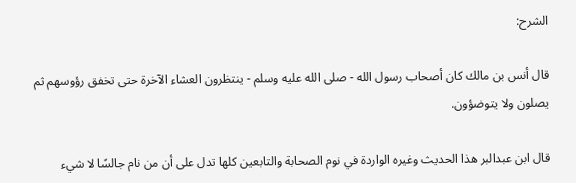الشرح:

قال أنس بن مالك كان أصحاب رسول الله - صلى الله عليه وسلم - ينتظرون العشاء الآخرة حتى تخفق رؤوسهم ثم يصلون ولا يتوضؤون.

قال ابن عبدالبر هذا الحديث وغيره الواردة في نوم الصحابة والتابعين كلها تدل على أن من نام جالسًا لا شيء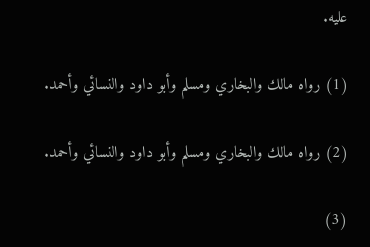عليه.

(1) رواه مالك والبخاري ومسلم وأبو داود والنسائي وأحمد.

(2) رواه مالك والبخاري ومسلم وأبو داود والنسائي وأحمد.

(3)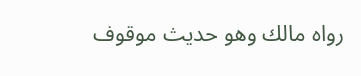رواه مالك وهو حديث موقوف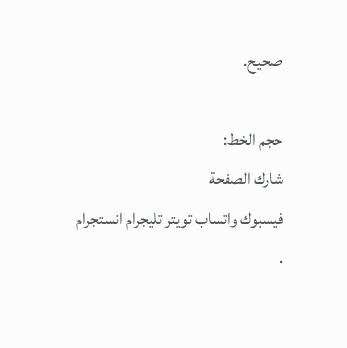صحيح.

حجم الخط:
شارك الصفحة
فيسبوك واتساب تويتر تليجرام انستجرام
.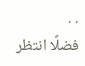. .
فضلًا انتظر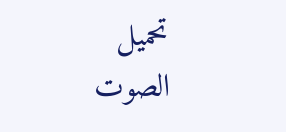تحميل الصوت